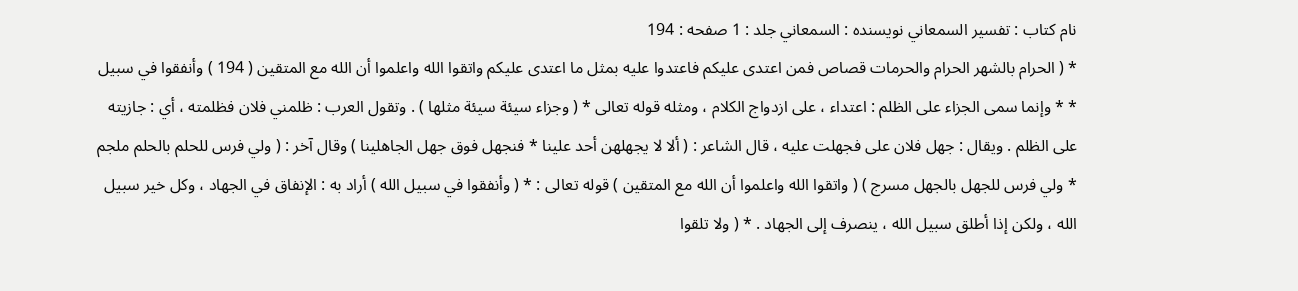نام کتاب : تفسير السمعاني نویسنده : السمعاني جلد : 1 صفحه : 194
* ( الحرام بالشهر الحرام والحرمات قصاص فمن اعتدى عليكم فاعتدوا عليه بمثل ما اعتدى عليكم واتقوا الله واعلموا أن الله مع المتقين ( 194 ) وأنفقوا في سبيل * * وإنما سمى الجزاء على الظلم : اعتداء ، على ازدواج الكلام ، ومثله قوله تعالى * ( وجزاء سيئة سيئة مثلها ) . وتقول العرب : ظلمني فلان فظلمته ، أي : جازيته على الظلم . ويقال : جهل فلان على فجهلت عليه ، قال الشاعر : ( ألا لا يجهلهن أحد علينا * فنجهل فوق جهل الجاهلينا ) وقال آخر : ( ولي فرس للحلم بالحلم ملجم * ولي فرس للجهل بالجهل مسرج ) ( واتقوا الله واعلموا أن الله مع المتقين ) قوله تعالى : * ( وأنفقوا في سبيل الله ) أراد به : الإنفاق في الجهاد ، وكل خير سبيل الله ، ولكن إذا أطلق سبيل الله ، ينصرف إلى الجهاد . * ( ولا تلقوا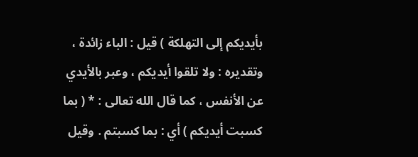بأيديكم إلى التهلكة ) قيل : الباء زائدة ، وتقديره : ولا تلقوا أيديكم ، وعبر بالأيدي عن الأنفس ، كما قال الله تعالى : * ( بما كسبت أيديكم ) أي : بما كسبتم . وقيل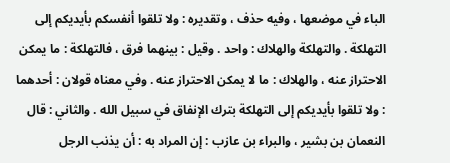الباء في موضعها ، وفيه حذف ، وتقديره : ولا تلقوا أنفسكم بأيديكم إلى التهلكة . والتهلكة والهلاك : واحد . وقيل : بينهما فرق ، فالتهلكة : ما يمكن الاحتراز عنه ، والهلاك : ما لا يمكن الاحتراز عنه . وفي معناه قولان : أحدهما : ولا تلقوا بأيديكم إلى التهلكة بترك الإنفاق في سبيل الله . والثاني : قال النعمان بن بشير ، والبراء بن عازب : إن المراد به : أن يذنب الرجل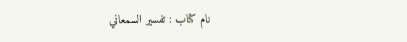نام کتاب : تفسير السمعاني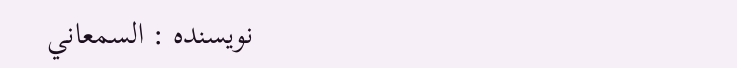نویسنده : السمعاني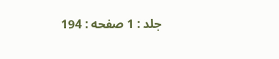جلد : 1 صفحه : 194